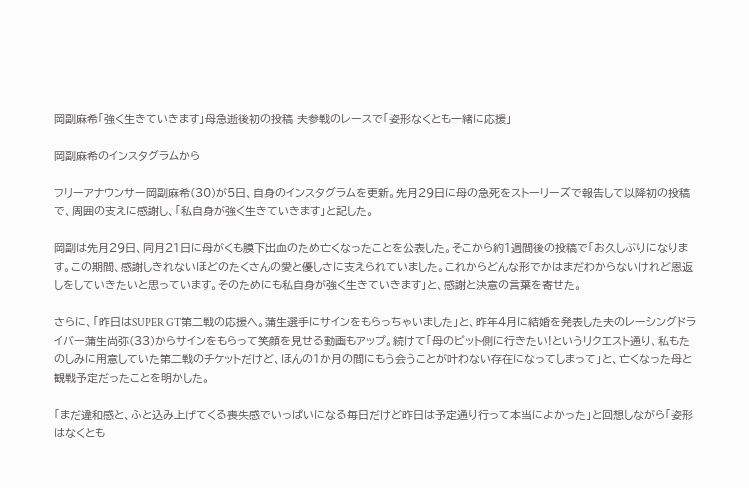岡副麻希「強く生きていきます」母急逝後初の投稿 夫参戦のレースで「姿形なくとも一緒に応援」

岡副麻希のインスタグラムから

フリーアナウンサー岡副麻希(30)が5日、自身のインスタグラムを更新。先月29日に母の急死をストーリーズで報告して以降初の投稿で、周囲の支えに感謝し、「私自身が強く生きていきます」と記した。

岡副は先月29日、同月21日に母がくも膜下出血のため亡くなったことを公表した。そこから約1週間後の投稿で「お久しぶりになります。この期間、感謝しきれないほどのたくさんの愛と優しさに支えられていました。これからどんな形でかはまだわからないけれど恩返しをしていきたいと思っています。そのためにも私自身が強く生きていきます」と、感謝と決意の言葉を寄せた。

さらに、「昨日はSUPER GT第二戦の応援へ。蒲生選手にサインをもらっちゃいました」と、昨年4月に結婚を発表した夫のレーシングドライバー蒲生尚弥(33)からサインをもらって笑顔を見せる動画もアップ。続けて「母のピット側に行きたい!というリクエスト通り、私もたのしみに用意していた第二戦のチケットだけど、ほんの1か月の間にもう会うことが叶わない存在になってしまって」と、亡くなった母と観戦予定だったことを明かした。

「まだ違和感と、ふと込み上げてくる喪失感でいっぱいになる毎日だけど昨日は予定通り行って本当によかった」と回想しながら「姿形はなくとも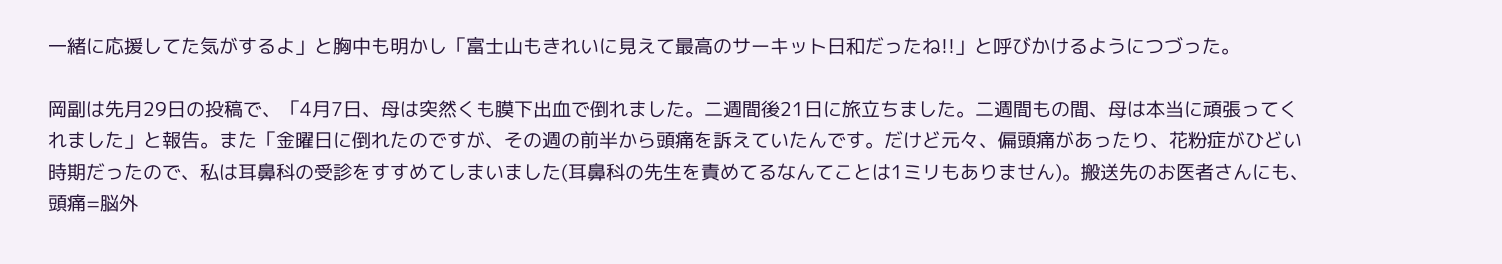一緒に応援してた気がするよ」と胸中も明かし「富士山もきれいに見えて最高のサーキット日和だったね!!」と呼びかけるようにつづった。

岡副は先月29日の投稿で、「4月7日、母は突然くも膜下出血で倒れました。二週間後21日に旅立ちました。二週間もの間、母は本当に頑張ってくれました」と報告。また「金曜日に倒れたのですが、その週の前半から頭痛を訴えていたんです。だけど元々、偏頭痛があったり、花粉症がひどい時期だったので、私は耳鼻科の受診をすすめてしまいました(耳鼻科の先生を責めてるなんてことは1ミリもありません)。搬送先のお医者さんにも、頭痛=脳外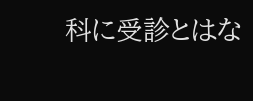科に受診とはな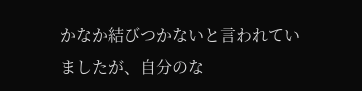かなか結びつかないと言われていましたが、自分のな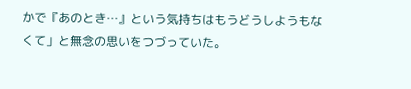かで『あのとき…』という気持ちはもうどうしようもなくて」と無念の思いをつづっていた。